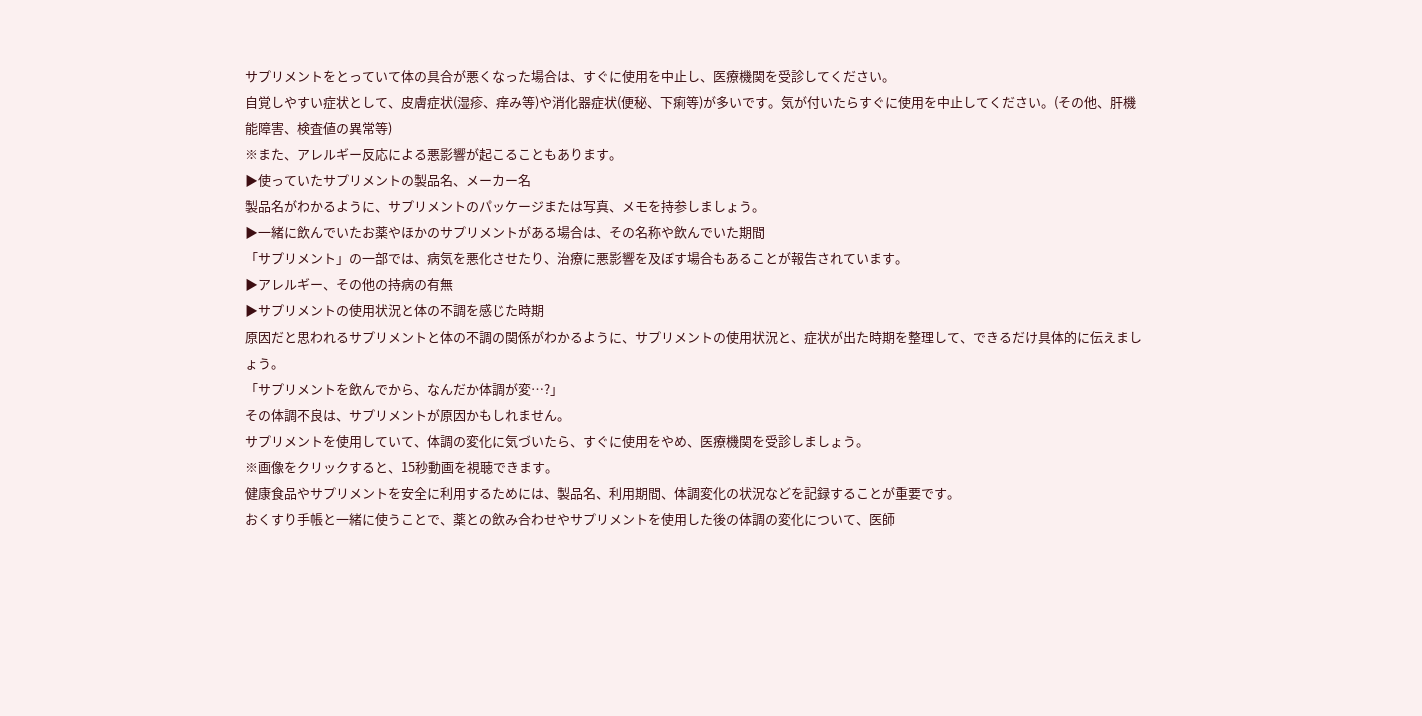サプリメントをとっていて体の具合が悪くなった場合は、すぐに使用を中止し、医療機関を受診してください。
自覚しやすい症状として、皮膚症状(湿疹、痒み等)や消化器症状(便秘、下痢等)が多いです。気が付いたらすぐに使用を中止してください。(その他、肝機能障害、検査値の異常等)
※また、アレルギー反応による悪影響が起こることもあります。
▶使っていたサプリメントの製品名、メーカー名
製品名がわかるように、サプリメントのパッケージまたは写真、メモを持参しましょう。
▶一緒に飲んでいたお薬やほかのサプリメントがある場合は、その名称や飲んでいた期間
「サプリメント」の一部では、病気を悪化させたり、治療に悪影響を及ぼす場合もあることが報告されています。
▶アレルギー、その他の持病の有無
▶サプリメントの使用状況と体の不調を感じた時期
原因だと思われるサプリメントと体の不調の関係がわかるように、サプリメントの使用状況と、症状が出た時期を整理して、できるだけ具体的に伝えましょう。
「サプリメントを飲んでから、なんだか体調が変…?」
その体調不良は、サプリメントが原因かもしれません。
サプリメントを使用していて、体調の変化に気づいたら、すぐに使用をやめ、医療機関を受診しましょう。
※画像をクリックすると、15秒動画を視聴できます。
健康食品やサプリメントを安全に利用するためには、製品名、利用期間、体調変化の状況などを記録することが重要です。
おくすり手帳と一緒に使うことで、薬との飲み合わせやサプリメントを使用した後の体調の変化について、医師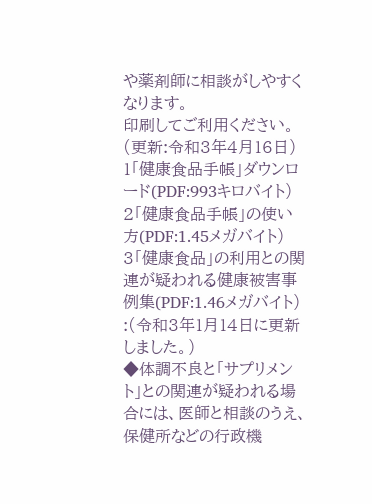や薬剤師に相談がしやすくなります。
印刷してご利用ください。
(更新:令和3年4月16日)
1「健康食品手帳」ダウンロード(PDF:993キロバイト)
2「健康食品手帳」の使い方(PDF:1.45メガバイト)
3「健康食品」の利用との関連が疑われる健康被害事例集(PDF:1.46メガバイト) :(令和3年1月14日に更新しました。)
◆体調不良と「サプリメント」との関連が疑われる場合には、医師と相談のうえ、保健所などの行政機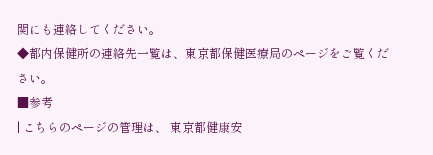関にも連絡してください。
◆都内保健所の連絡先一覧は、東京都保健医療局のページをご覧ください。
■参考
| こちらのページの管理は、 東京都健康安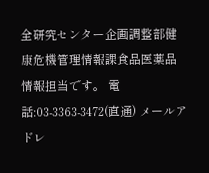全研究センター企画調整部健康危機管理情報課食品医薬品情報担当です。 電話:03-3363-3472(直通) メールアドレ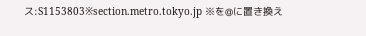ス:S1153803※section.metro.tokyo.jp ※を@に置き換え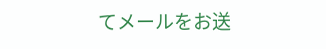てメールをお送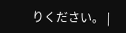りください。 |